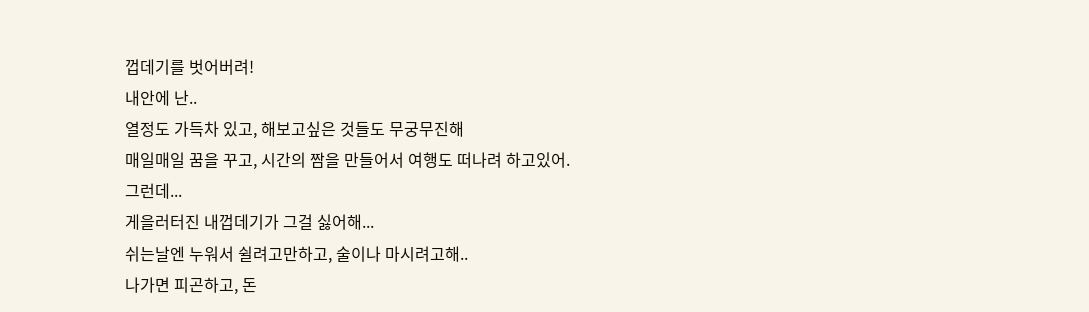껍데기를 벗어버려!
내안에 난..
열정도 가득차 있고, 해보고싶은 것들도 무궁무진해
매일매일 꿈을 꾸고, 시간의 짬을 만들어서 여행도 떠나려 하고있어.
그런데...
게을러터진 내껍데기가 그걸 싫어해...
쉬는날엔 누워서 쉴려고만하고, 술이나 마시려고해..
나가면 피곤하고, 돈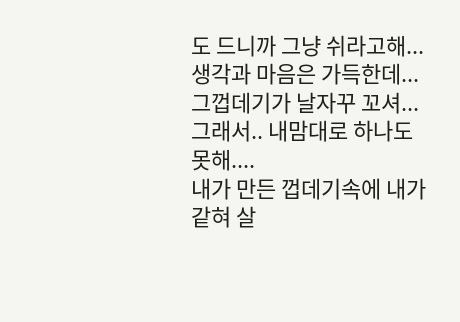도 드니까 그냥 쉬라고해...
생각과 마음은 가득한데...
그껍데기가 날자꾸 꼬셔... 그래서.. 내맘대로 하나도 못해....
내가 만든 껍데기속에 내가 같혀 살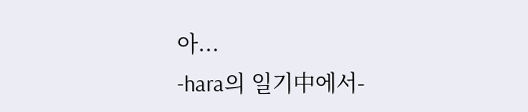아...
-hara의 일기中에서-